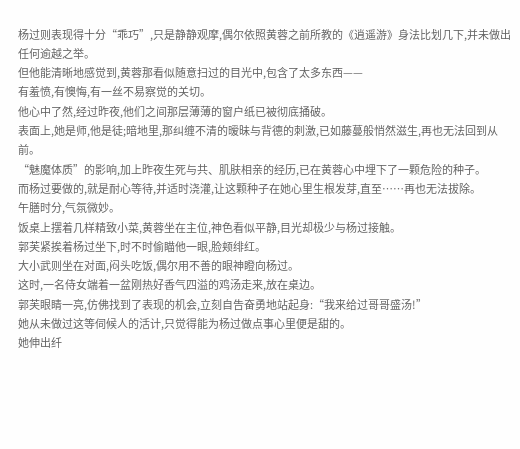杨过则表现得十分“乖巧”,只是静静观摩,偶尔依照黄蓉之前所教的《逍遥游》身法比划几下,并未做出任何逾越之举。
但他能清晰地感觉到,黄蓉那看似随意扫过的目光中,包含了太多东西——
有羞愤,有懊悔,有一丝不易察觉的关切。
他心中了然,经过昨夜,他们之间那层薄薄的窗户纸已被彻底捅破。
表面上,她是师,他是徒;暗地里,那纠缠不清的暧昧与背德的刺激,已如藤蔓般悄然滋生,再也无法回到从前。
“魅魔体质”的影响,加上昨夜生死与共、肌肤相亲的经历,已在黄蓉心中埋下了一颗危险的种子。
而杨过要做的,就是耐心等待,并适时浇灌,让这颗种子在她心里生根发芽,直至……再也无法拔除。
午膳时分,气氛微妙。
饭桌上摆着几样精致小菜,黄蓉坐在主位,神色看似平静,目光却极少与杨过接触。
郭芙紧挨着杨过坐下,时不时偷瞄他一眼,脸颊绯红。
大小武则坐在对面,闷头吃饭,偶尔用不善的眼神瞪向杨过。
这时,一名侍女端着一盆刚热好香气四溢的鸡汤走来,放在桌边。
郭芙眼睛一亮,仿佛找到了表现的机会,立刻自告奋勇地站起身:“我来给过哥哥盛汤!”
她从未做过这等伺候人的活计,只觉得能为杨过做点事心里便是甜的。
她伸出纤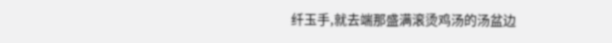纤玉手,就去端那盛满滚烫鸡汤的汤盆边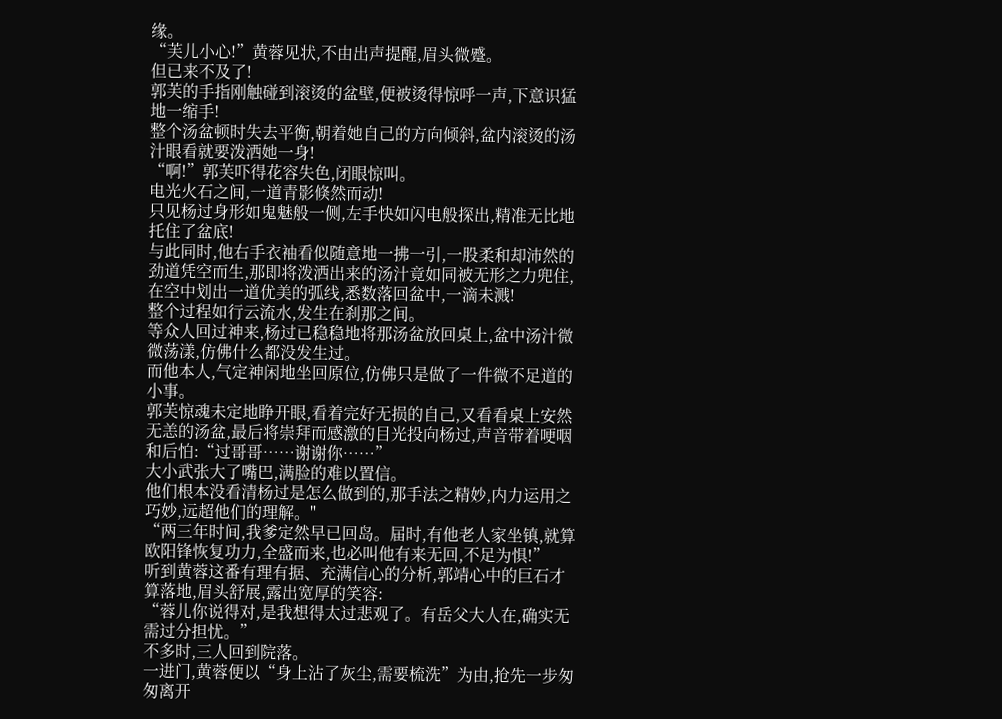缘。
“芙儿小心!”黄蓉见状,不由出声提醒,眉头微蹙。
但已来不及了!
郭芙的手指刚触碰到滚烫的盆壁,便被烫得惊呼一声,下意识猛地一缩手!
整个汤盆顿时失去平衡,朝着她自己的方向倾斜,盆内滚烫的汤汁眼看就要泼洒她一身!
“啊!”郭芙吓得花容失色,闭眼惊叫。
电光火石之间,一道青影倏然而动!
只见杨过身形如鬼魅般一侧,左手快如闪电般探出,精准无比地托住了盆底!
与此同时,他右手衣袖看似随意地一拂一引,一股柔和却沛然的劲道凭空而生,那即将泼洒出来的汤汁竟如同被无形之力兜住,在空中划出一道优美的弧线,悉数落回盆中,一滴未溅!
整个过程如行云流水,发生在刹那之间。
等众人回过神来,杨过已稳稳地将那汤盆放回桌上,盆中汤汁微微荡漾,仿佛什么都没发生过。
而他本人,气定神闲地坐回原位,仿佛只是做了一件微不足道的小事。
郭芙惊魂未定地睁开眼,看着完好无损的自己,又看看桌上安然无恙的汤盆,最后将崇拜而感激的目光投向杨过,声音带着哽咽和后怕:“过哥哥……谢谢你……”
大小武张大了嘴巴,满脸的难以置信。
他们根本没看清杨过是怎么做到的,那手法之精妙,内力运用之巧妙,远超他们的理解。"
“两三年时间,我爹定然早已回岛。届时,有他老人家坐镇,就算欧阳锋恢复功力,全盛而来,也必叫他有来无回,不足为惧!”
听到黄蓉这番有理有据、充满信心的分析,郭靖心中的巨石才算落地,眉头舒展,露出宽厚的笑容:
“蓉儿你说得对,是我想得太过悲观了。有岳父大人在,确实无需过分担忧。”
不多时,三人回到院落。
一进门,黄蓉便以“身上沾了灰尘,需要梳洗”为由,抢先一步匆匆离开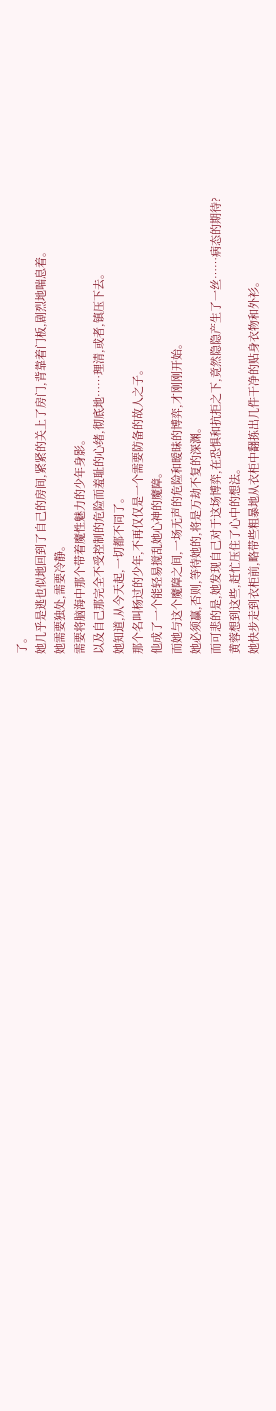了。
她几乎是逃也似地回到了自己的房间,紧紧的关上了房门,背靠着门板,剧烈地喘息着。
她需要独处,需要冷静。
需要将脑海中那个带着魔性魅力的少年身影。
以及自己那完全不受控制的危险而羞耻的心绪,彻底地……理清,或者,镇压下去。
她知道,从今天起,一切都不同了。
那个名叫杨过的少年,不再仅仅是一个需要防备的故人之子。
他成了一个能轻易搅乱她心神的魔障。
而她与这个魔障之间,一场无声的危险和暧昧的博弈,才刚刚开始。
她必须赢,否则,等待她的,将是万劫不复的深渊。
而可悲的是,她发现自己对于这场博弈,在恐惧和抗拒之下,竟然隐隐产生了一丝……病态的期待?
黄蓉想到这些,赶忙压住了心中的想法。
她快步走到衣柜前,略带些粗暴地从衣柜中翻拣出几件干净的贴身衣物和外衫。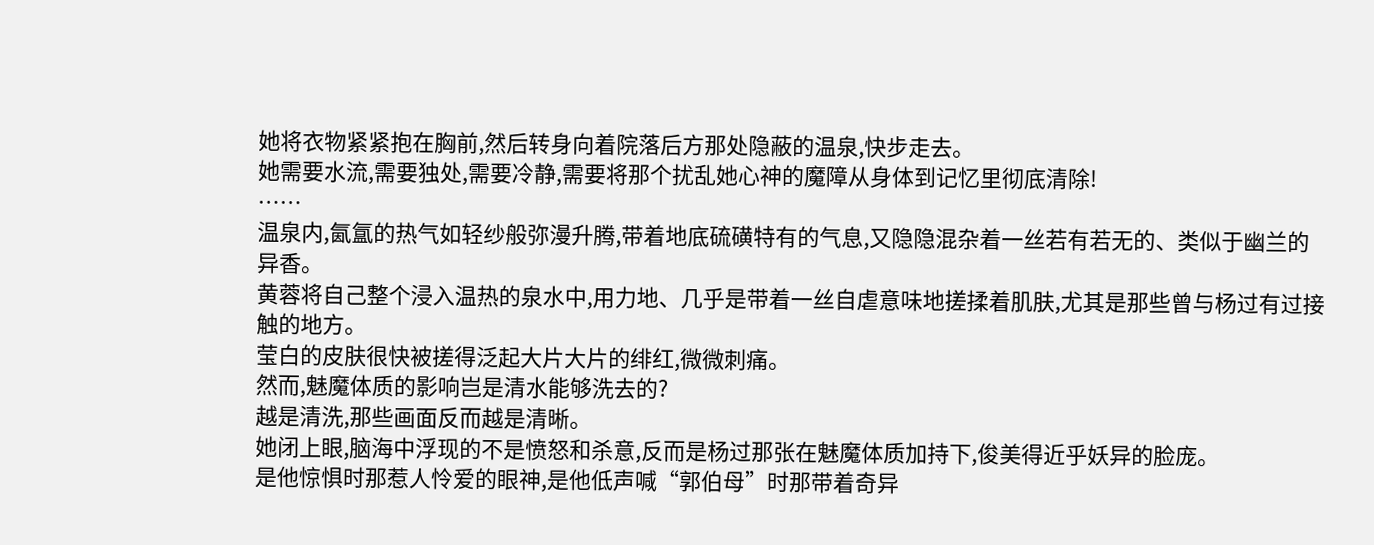她将衣物紧紧抱在胸前,然后转身向着院落后方那处隐蔽的温泉,快步走去。
她需要水流,需要独处,需要冷静,需要将那个扰乱她心神的魔障从身体到记忆里彻底清除!
……
温泉内,氤氲的热气如轻纱般弥漫升腾,带着地底硫磺特有的气息,又隐隐混杂着一丝若有若无的、类似于幽兰的异香。
黄蓉将自己整个浸入温热的泉水中,用力地、几乎是带着一丝自虐意味地搓揉着肌肤,尤其是那些曾与杨过有过接触的地方。
莹白的皮肤很快被搓得泛起大片大片的绯红,微微刺痛。
然而,魅魔体质的影响岂是清水能够洗去的?
越是清洗,那些画面反而越是清晰。
她闭上眼,脑海中浮现的不是愤怒和杀意,反而是杨过那张在魅魔体质加持下,俊美得近乎妖异的脸庞。
是他惊惧时那惹人怜爱的眼神,是他低声喊“郭伯母”时那带着奇异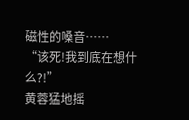磁性的嗓音……
“该死!我到底在想什么?!”
黄蓉猛地摇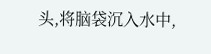头,将脑袋沉入水中,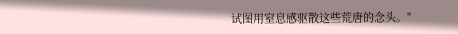试图用窒息感驱散这些荒唐的念头。"